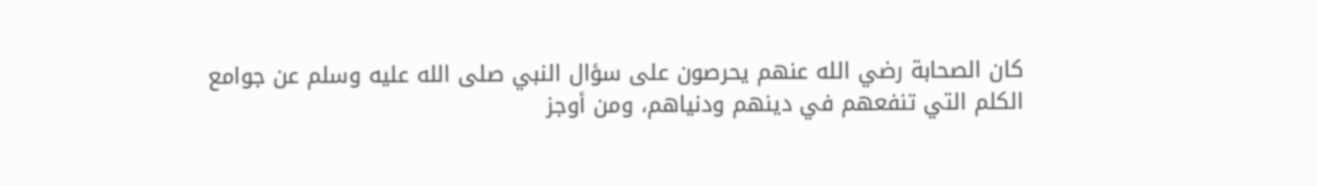كان الصحابة رضي الله عنهم يحرصون على سؤال النبي صلى الله عليه وسلم عن جوامع الكلم التي تنفعهم في دينهم ودنياهم، ومن أوجز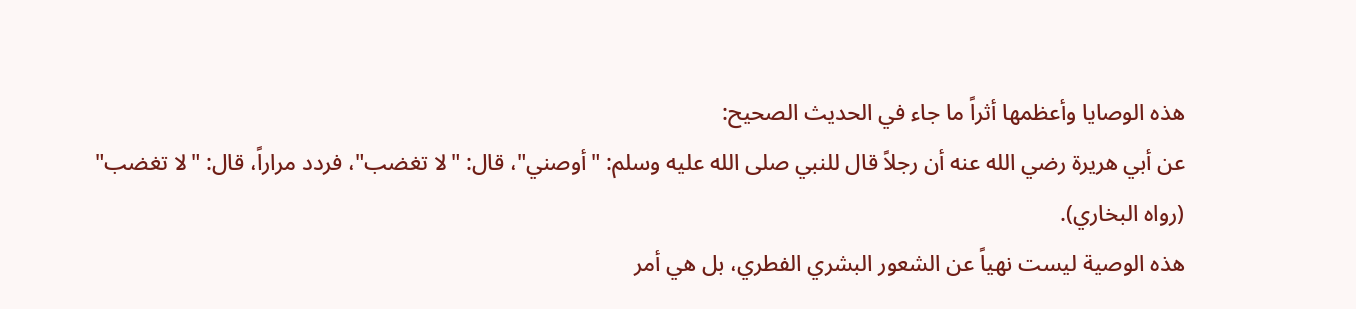هذه الوصايا وأعظمها أثراً ما جاء في الحديث الصحيح:
عن أبي هريرة رضي الله عنه أن رجلاً قال للنبي صلى الله عليه وسلم: "أوصني"، قال: "لا تغضب"، فردد مراراً، قال: "لا تغضب" (رواه البخاري).
هذه الوصية ليست نهياً عن الشعور البشري الفطري، بل هي أمر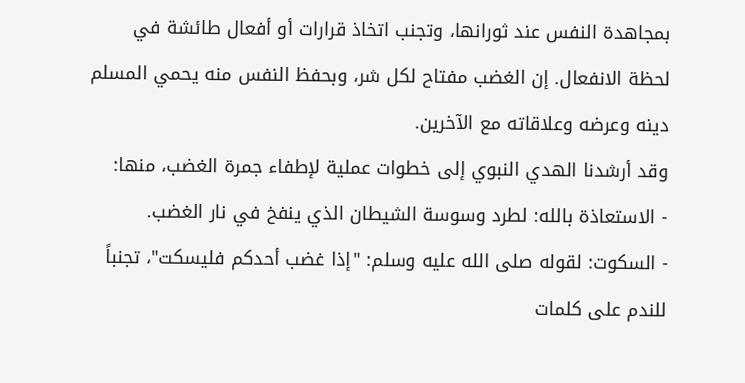بمجاهدة النفس عند ثورانها، وتجنب اتخاذ قرارات أو أفعال طائشة في لحظة الانفعال. إن الغضب مفتاح لكل شر، وبحفظ النفس منه يحمي المسلم دينه وعرضه وعلاقاته مع الآخرين.
وقد أرشدنا الهدي النبوي إلى خطوات عملية لإطفاء جمرة الغضب، منها:
- الاستعاذة بالله: لطرد وسوسة الشيطان الذي ينفخ في نار الغضب.
- السكوت: لقوله صلى الله عليه وسلم: "إذا غضب أحدكم فليسكت"، تجنباً للندم على كلمات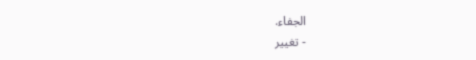الجفاء.
- تغيير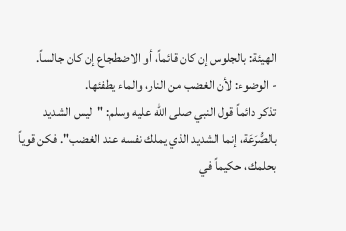الهيئة: بالجلوس إن كان قائماً، أو الاضطجاع إن كان جالساً.
- الوضوء: لأن الغضب من النار، والماء يطفئها.
تذكر دائماً قول النبي صلى الله عليه وسلم: "ليس الشديد بالصُّرَعَة، إنما الشديد الذي يملك نفسه عند الغضب". فكن قوياً بحلمك، حكيماً في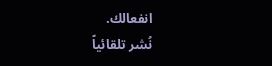انفعالك.
نُشر تلقائياً